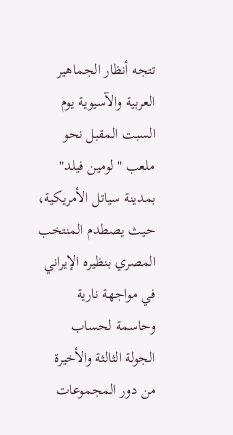تتجه أنظار الجماهير العربية والآسيوية يوم السبت المقبل نحو ملعب "لومين فيلد" بمدينة سياتل الأمريكية، حيث يصطدم المنتخب المصري بنظيره الإيراني في مواجهة نارية وحاسمة لحساب الجولة الثالثة والأخيرة من دور المجموعات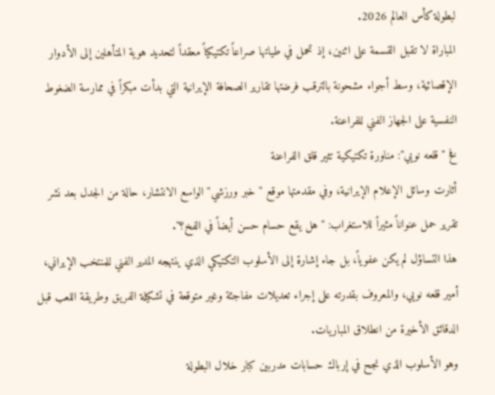لبطولة كأس العالم 2026.
المباراة لا تقبل القسمة على اثنين، إذ تحمل في طياتها صراعاً تكتيكياً معقداً لتحديد هوية المتأهلين إلى الأدوار الإقصائية، وسط أجواء مشحونة بالترقب فرضتها تقارير الصحافة الإيرانية التي بدأت مبكراً في ممارسة الضغوط النفسية على الجهاز الفني للفراعنة.
فخ "قلعه نويي": مناورة تكتيكية تثير قلق الفراعنة
أثارت وسائل الإعلام الإيرانية، وفي مقدمتها موقع "خبر ورزشي" الواسع الانتشار، حالة من الجدل بعد نشر تقرير حمل عنواناً مثيراً للاستغراب: "هل يقع حسام حسن أيضاً في الفخ؟".
هذا التساؤل لم يكن عفوياً، بل جاء إشارة إلى الأسلوب التكتيكي الذي ينتهجه المدير الفني للمنتخب الإيراني، أمير قلعه نويي، والمعروف بقدرته على إجراء تعديلات مفاجئة وغير متوقعة في تشكيلة الفريق وطريقة اللعب قبل الدقائق الأخيرة من انطلاق المباريات.
وهو الأسلوب الذي نجح في إرباك حسابات مدربين كبار خلال البطولة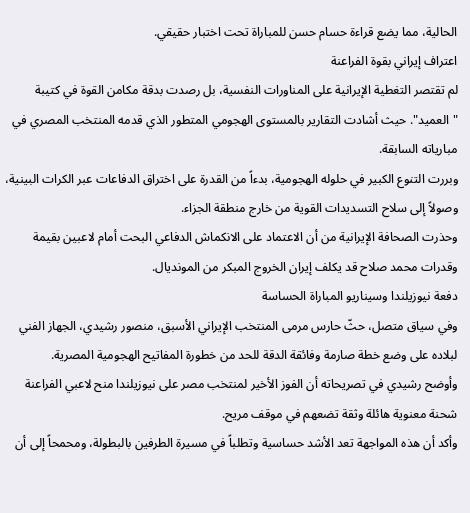الحالية، مما يضع قراءة حسام حسن للمباراة تحت اختبار حقيقي.
اعتراف إيراني بقوة الفراعنة
لم تقتصر التغطية الإيرانية على المناورات النفسية، بل رصدت بدقة مكامن القوة في كتيبة "العميد". حيث أشادت التقارير بالمستوى الهجومي المتطور الذي قدمه المنتخب المصري في مبارياته السابقة.
وبررت التنوع الكبير في حلوله الهجومية، بدءاً من القدرة على اختراق الدفاعات عبر الكرات البينية، وصولاً إلى سلاح التسديدات القوية من خارج منطقة الجزاء.
وحذرت الصحافة الإيرانية من أن الاعتماد على الانكماش الدفاعي البحت أمام لاعبين بقيمة وقدرات محمد صلاح قد يكلف إيران الخروج المبكر من المونديال.
دفعة نيوزيلندا وسيناريو المباراة الحساسة
وفي سياق متصل، حثّ حارس مرمى المنتخب الإيراني الأسبق، منصور رشيدي، الجهاز الفني لبلاده على وضع خطة صارمة وفائقة الدقة للحد من خطورة المفاتيح الهجومية المصرية.
وأوضح رشيدي في تصريحاته أن الفوز الأخير لمنتخب مصر على نيوزيلندا منح لاعبي الفراعنة شحنة معنوية هائلة وثقة تضعهم في موقف مريح.
وأكد أن هذه المواجهة تعد الأشد حساسية وتطلباً في مسيرة الطرفين بالبطولة، ومحمحاً إلى أن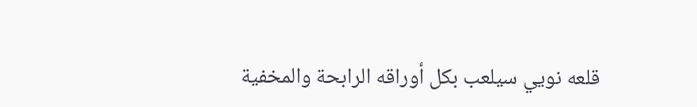قلعه نويي سيلعب بكل أوراقه الرابحة والمخفية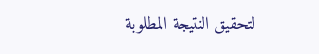لتحقيق النتيجة المطلوبة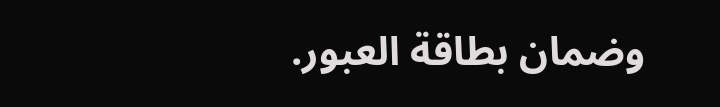وضمان بطاقة العبور.